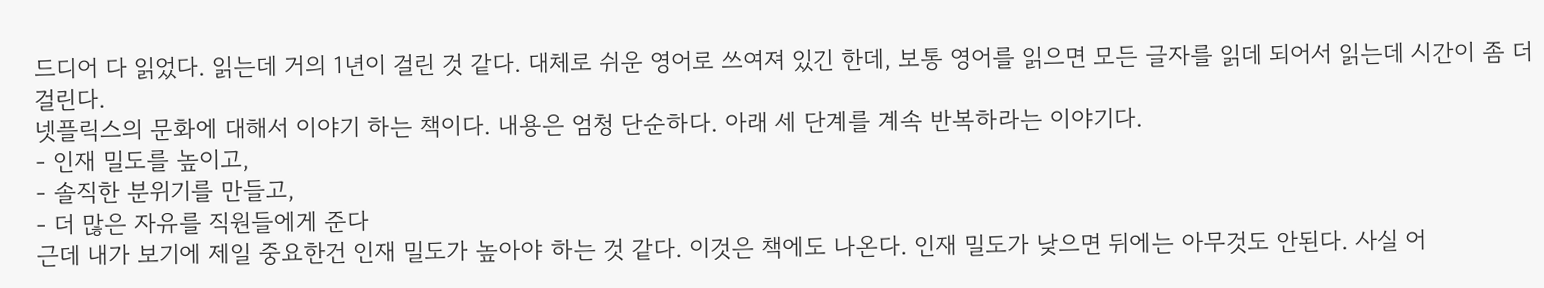드디어 다 읽었다. 읽는데 거의 1년이 걸린 것 같다. 대체로 쉬운 영어로 쓰여져 있긴 한데, 보통 영어를 읽으면 모든 글자를 읽데 되어서 읽는데 시간이 좀 더 걸린다.
넷플릭스의 문화에 대해서 이야기 하는 책이다. 내용은 엄청 단순하다. 아래 세 단계를 계속 반복하라는 이야기다.
- 인재 밀도를 높이고,
- 솔직한 분위기를 만들고,
- 더 많은 자유를 직원들에게 준다
근데 내가 보기에 제일 중요한건 인재 밀도가 높아야 하는 것 같다. 이것은 책에도 나온다. 인재 밀도가 낮으면 뒤에는 아무것도 안된다. 사실 어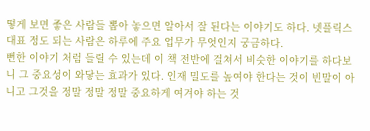떻게 보면 좋은 사람들 뽑아 놓으면 알아서 잘 된다는 이야기도 하다. 넷플릭스 대표 정도 되는 사람은 하루에 주요 업무가 무엇인지 궁금하다.
뻔한 이야기 처럼 들릴 수 있는데 이 책 전반에 걸쳐서 비슷한 이야기를 하다보니 그 중요성이 와닿는 효과가 있다. 인재 밀도를 높여야 한다는 것이 빈말이 아니고 그것을 정말 정말 정말 중요하게 여겨야 하는 것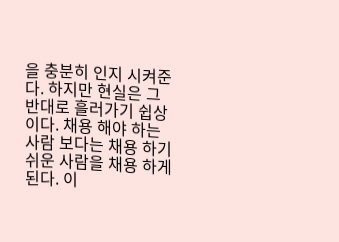을 충분히 인지 시켜준다. 하지만 현실은 그 반대로 흘러가기 쉽상이다. 채용 해야 하는 사람 보다는 채용 하기 쉬운 사람을 채용 하게 된다. 이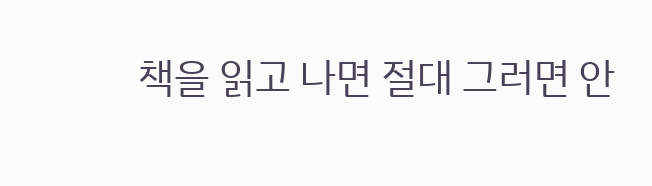책을 읽고 나면 절대 그러면 안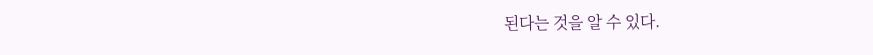된다는 것을 알 수 있다.